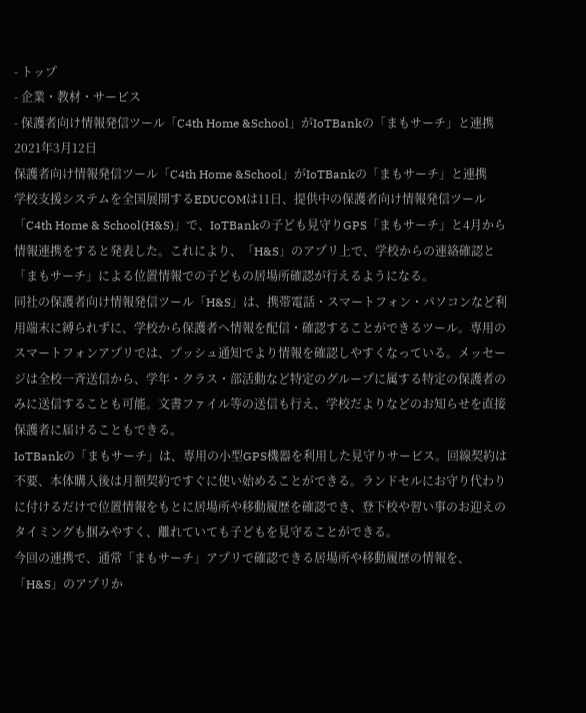- トップ
- 企業・教材・サービス
- 保護者向け情報発信ツール「C4th Home &School」がIoTBankの「まもサーチ」と連携
2021年3月12日
保護者向け情報発信ツール「C4th Home &School」がIoTBankの「まもサーチ」と連携
学校支援システムを全国展開するEDUCOMは11日、提供中の保護者向け情報発信ツール「C4th Home & School(H&S)」で、IoTBankの子ども見守りGPS「まもサーチ」と4月から情報連携をすると発表した。これにより、「H&S」のアプリ上で、学校からの連絡確認と「まもサーチ」による位置情報での子どもの居場所確認が行えるようになる。
同社の保護者向け情報発信ツール「H&S」は、携帯電話・スマートフォン・パソコンなど利用端末に縛られずに、学校から保護者へ情報を配信・確認することができるツール。専用のスマートフォンアプリでは、プッシュ通知でより情報を確認しやすくなっている。メッセージは全校一斉送信から、学年・クラス・部活動など特定のグループに属する特定の保護者のみに送信することも可能。文書ファイル等の送信も行え、学校だよりなどのお知らせを直接保護者に届けることもできる。
IoTBankの「まもサーチ」は、専用の小型GPS機器を利用した見守りサービス。回線契約は不要、本体購入後は月額契約ですぐに使い始めることができる。ランドセルにお守り代わりに付けるだけで位置情報をもとに居場所や移動履歴を確認でき、登下校や習い事のお迎えのタイミングも掴みやすく、離れていても子どもを見守ることができる。
今回の連携で、通常「まもサーチ」アプリで確認できる居場所や移動履歴の情報を、「H&S」のアプリか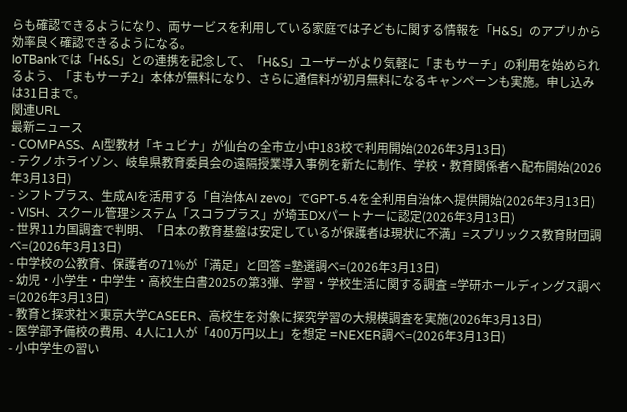らも確認できるようになり、両サービスを利用している家庭では子どもに関する情報を「H&S」のアプリから効率良く確認できるようになる。
IoTBankでは「H&S」との連携を記念して、「H&S」ユーザーがより気軽に「まもサーチ」の利用を始められるよう、「まもサーチ2」本体が無料になり、さらに通信料が初月無料になるキャンペーンも実施。申し込みは31日まで。
関連URL
最新ニュース
- COMPASS、AI型教材「キュビナ」が仙台の全市立小中183校で利用開始(2026年3月13日)
- テクノホライゾン、岐阜県教育委員会の遠隔授業導入事例を新たに制作、学校・教育関係者へ配布開始(2026年3月13日)
- シフトプラス、生成AIを活用する「自治体AI zevo」でGPT-5.4を全利用自治体へ提供開始(2026年3月13日)
- VISH、スクール管理システム「スコラプラス」が埼玉DXパートナーに認定(2026年3月13日)
- 世界11カ国調査で判明、「日本の教育基盤は安定しているが保護者は現状に不満」=スプリックス教育財団調べ=(2026年3月13日)
- 中学校の公教育、保護者の71%が「満足」と回答 =塾選調べ=(2026年3月13日)
- 幼児・小学生・中学生・高校生白書2025の第3弾、学習・学校生活に関する調査 =学研ホールディングス調べ=(2026年3月13日)
- 教育と探求社×東京大学CASEER、高校生を対象に探究学習の大規模調査を実施(2026年3月13日)
- 医学部予備校の費用、4人に1人が「400万円以上」を想定 =NEXER調べ=(2026年3月13日)
- 小中学生の習い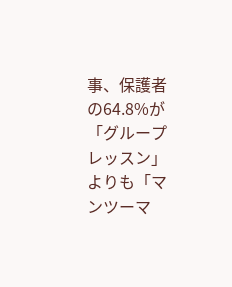事、保護者の64.8%が「グループレッスン」よりも「マンツーマ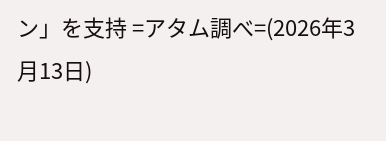ン」を支持 =アタム調べ=(2026年3月13日)